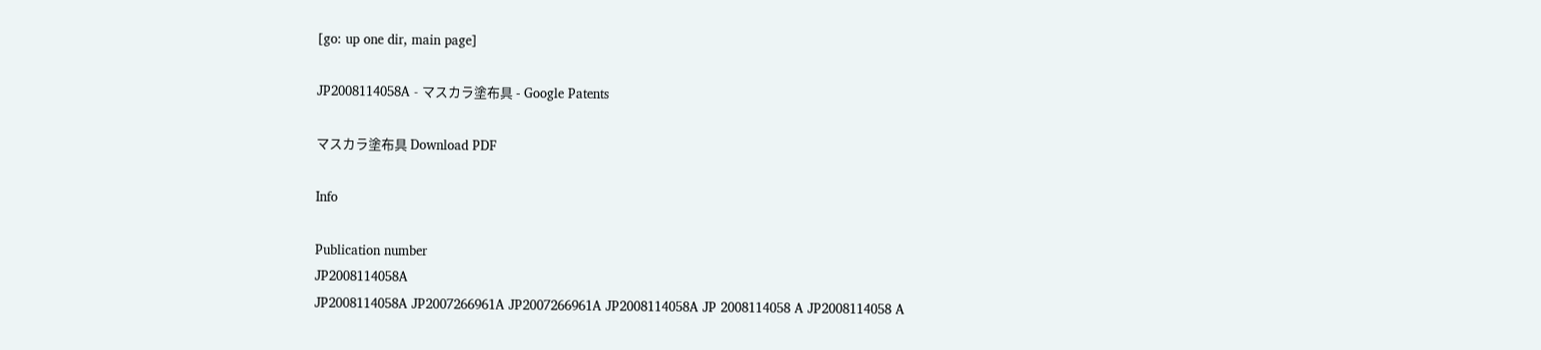[go: up one dir, main page]

JP2008114058A - マスカラ塗布具 - Google Patents

マスカラ塗布具 Download PDF

Info

Publication number
JP2008114058A
JP2008114058A JP2007266961A JP2007266961A JP2008114058A JP 2008114058 A JP2008114058 A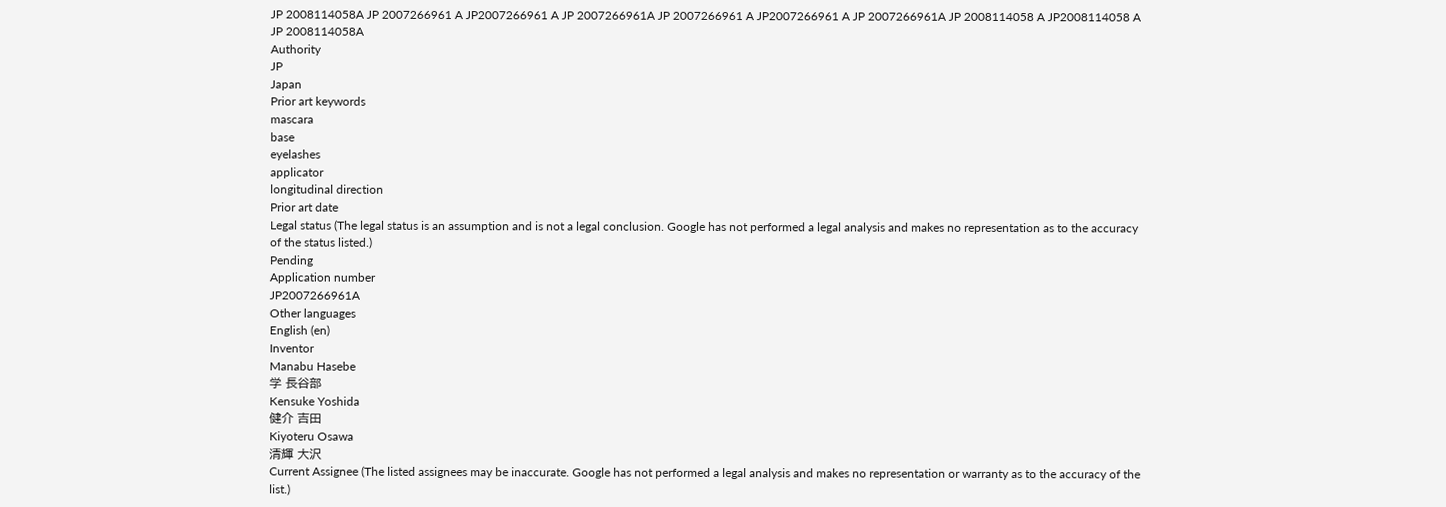JP 2008114058A JP 2007266961 A JP2007266961 A JP 2007266961A JP 2007266961 A JP2007266961 A JP 2007266961A JP 2008114058 A JP2008114058 A JP 2008114058A
Authority
JP
Japan
Prior art keywords
mascara
base
eyelashes
applicator
longitudinal direction
Prior art date
Legal status (The legal status is an assumption and is not a legal conclusion. Google has not performed a legal analysis and makes no representation as to the accuracy of the status listed.)
Pending
Application number
JP2007266961A
Other languages
English (en)
Inventor
Manabu Hasebe
学 長谷部
Kensuke Yoshida
健介 吉田
Kiyoteru Osawa
清輝 大沢
Current Assignee (The listed assignees may be inaccurate. Google has not performed a legal analysis and makes no representation or warranty as to the accuracy of the list.)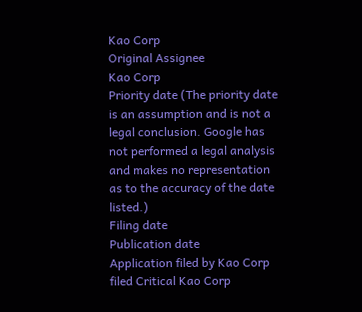Kao Corp
Original Assignee
Kao Corp
Priority date (The priority date is an assumption and is not a legal conclusion. Google has not performed a legal analysis and makes no representation as to the accuracy of the date listed.)
Filing date
Publication date
Application filed by Kao Corp filed Critical Kao Corp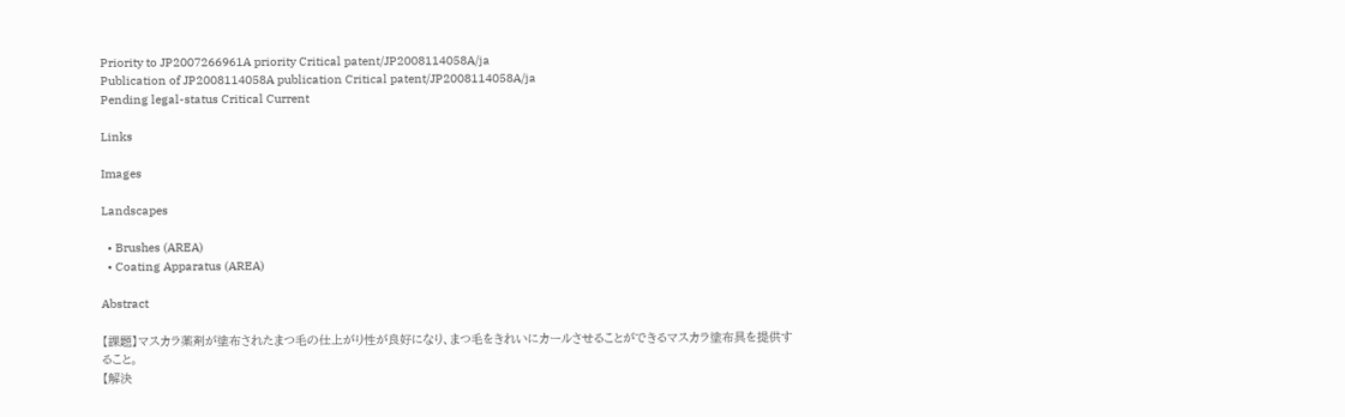Priority to JP2007266961A priority Critical patent/JP2008114058A/ja
Publication of JP2008114058A publication Critical patent/JP2008114058A/ja
Pending legal-status Critical Current

Links

Images

Landscapes

  • Brushes (AREA)
  • Coating Apparatus (AREA)

Abstract

【課題】マスカラ薬剤が塗布されたまつ毛の仕上がり性が良好になり、まつ毛をきれいにカールさせることができるマスカラ塗布具を提供すること。
【解決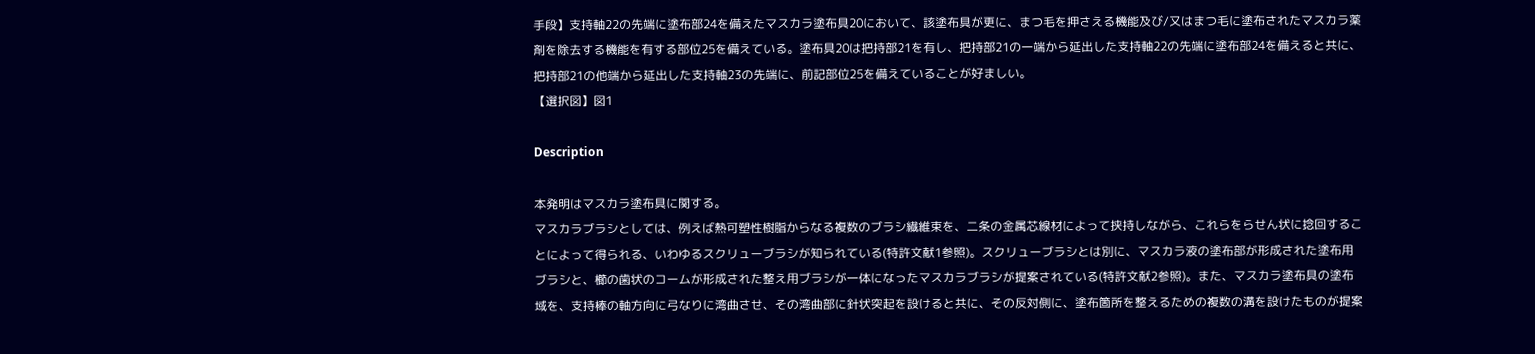手段】支持軸22の先端に塗布部24を備えたマスカラ塗布具20において、該塗布具が更に、まつ毛を押さえる機能及び/又はまつ毛に塗布されたマスカラ薬剤を除去する機能を有する部位25を備えている。塗布具20は把持部21を有し、把持部21の一端から延出した支持軸22の先端に塗布部24を備えると共に、把持部21の他端から延出した支持軸23の先端に、前記部位25を備えていることが好ましい。
【選択図】図1

Description

本発明はマスカラ塗布具に関する。
マスカラブラシとしては、例えば熱可塑性樹脂からなる複数のブラシ繊維束を、二条の金属芯線材によって挟持しながら、これらをらせん状に捻回することによって得られる、いわゆるスクリューブラシが知られている(特許文献1参照)。スクリューブラシとは別に、マスカラ液の塗布部が形成された塗布用ブラシと、櫛の歯状のコームが形成された整え用ブラシが一体になったマスカラブラシが提案されている(特許文献2参照)。また、マスカラ塗布具の塗布域を、支持棒の軸方向に弓なりに湾曲させ、その湾曲部に針状突起を設けると共に、その反対側に、塗布箇所を整えるための複数の溝を設けたものが提案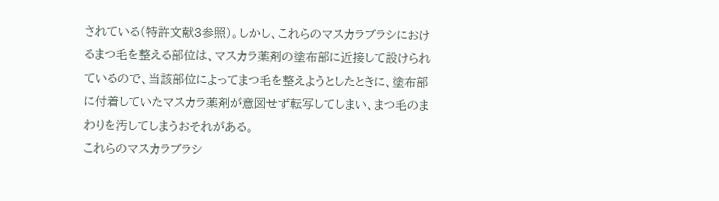されている(特許文献3参照)。しかし、これらのマスカラブラシにおけるまつ毛を整える部位は、マスカラ薬剤の塗布部に近接して設けられているので、当該部位によってまつ毛を整えようとしたときに、塗布部に付着していたマスカラ薬剤が意図せず転写してしまい、まつ毛のまわりを汚してしまうおそれがある。
これらのマスカラブラシ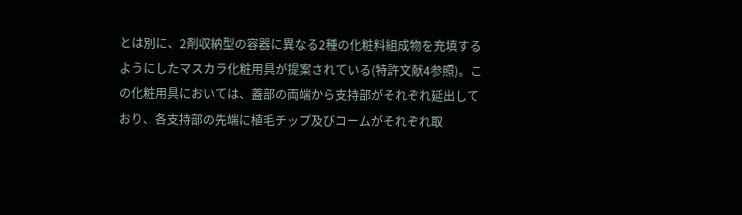とは別に、2剤収納型の容器に異なる2種の化粧料組成物を充填するようにしたマスカラ化粧用具が提案されている(特許文献4参照)。この化粧用具においては、蓋部の両端から支持部がそれぞれ延出しており、各支持部の先端に植毛チップ及びコームがそれぞれ取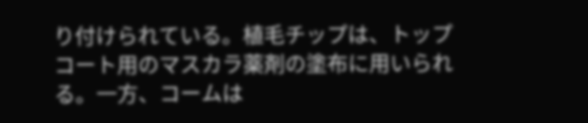り付けられている。植毛チップは、トップコート用のマスカラ薬剤の塗布に用いられる。一方、コームは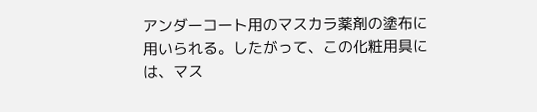アンダーコート用のマスカラ薬剤の塗布に用いられる。したがって、この化粧用具には、マス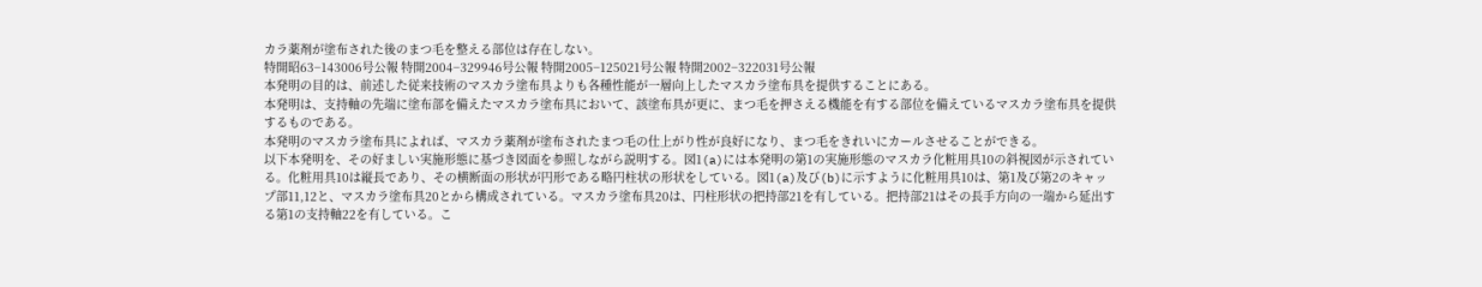カラ薬剤が塗布された後のまつ毛を整える部位は存在しない。
特開昭63−143006号公報 特開2004−329946号公報 特開2005−125021号公報 特開2002−322031号公報
本発明の目的は、前述した従来技術のマスカラ塗布具よりも各種性能が一層向上したマスカラ塗布具を提供することにある。
本発明は、支持軸の先端に塗布部を備えたマスカラ塗布具において、該塗布具が更に、まつ毛を押さえる機能を有する部位を備えているマスカラ塗布具を提供するものである。
本発明のマスカラ塗布具によれば、マスカラ薬剤が塗布されたまつ毛の仕上がり性が良好になり、まつ毛をきれいにカールさせることができる。
以下本発明を、その好ましい実施形態に基づき図面を参照しながら説明する。図1(a)には本発明の第1の実施形態のマスカラ化粧用具10の斜視図が示されている。化粧用具10は縦長であり、その横断面の形状が円形である略円柱状の形状をしている。図1(a)及び(b)に示すように化粧用具10は、第1及び第2のキャップ部11,12と、マスカラ塗布具20とから構成されている。マスカラ塗布具20は、円柱形状の把持部21を有している。把持部21はその長手方向の一端から延出する第1の支持軸22を有している。こ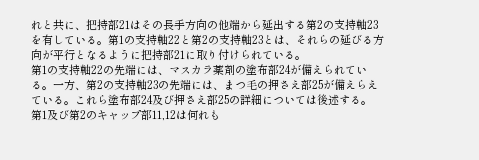れと共に、把持部21はその長手方向の他端から延出する第2の支持軸23を有している。第1の支持軸22と第2の支持軸23とは、それらの延びる方向が平行となるように把持部21に取り付けられている。
第1の支持軸22の先端には、マスカラ薬剤の塗布部24が備えられている。一方、第2の支持軸23の先端には、まつ毛の押さえ部25が備えらえている。これら塗布部24及び押さえ部25の詳細については後述する。
第1及び第2のキャップ部11,12は何れも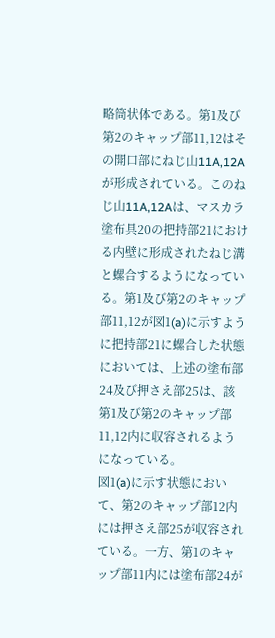略筒状体である。第1及び第2のキャップ部11,12はその開口部にねじ山11A,12Aが形成されている。このねじ山11A,12Aは、マスカラ塗布具20の把持部21における内壁に形成されたねじ溝と螺合するようになっている。第1及び第2のキャップ部11,12が図1(a)に示すように把持部21に螺合した状態においては、上述の塗布部24及び押さえ部25は、該第1及び第2のキャップ部11,12内に収容されるようになっている。
図1(a)に示す状態において、第2のキャップ部12内には押さえ部25が収容されている。一方、第1のキャップ部11内には塗布部24が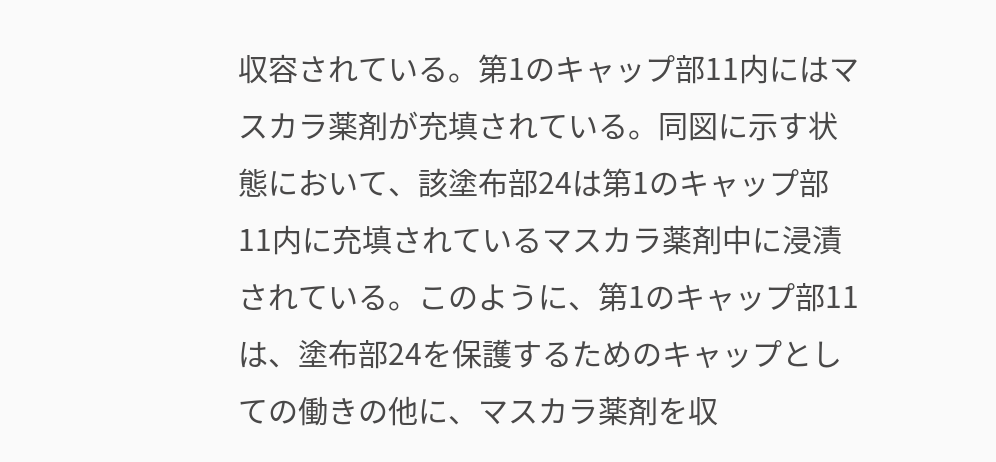収容されている。第1のキャップ部11内にはマスカラ薬剤が充填されている。同図に示す状態において、該塗布部24は第1のキャップ部11内に充填されているマスカラ薬剤中に浸漬されている。このように、第1のキャップ部11は、塗布部24を保護するためのキャップとしての働きの他に、マスカラ薬剤を収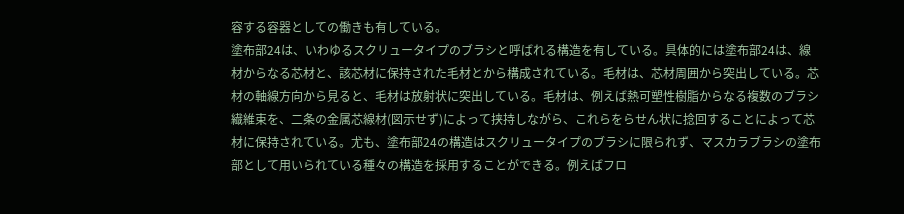容する容器としての働きも有している。
塗布部24は、いわゆるスクリュータイプのブラシと呼ばれる構造を有している。具体的には塗布部24は、線材からなる芯材と、該芯材に保持された毛材とから構成されている。毛材は、芯材周囲から突出している。芯材の軸線方向から見ると、毛材は放射状に突出している。毛材は、例えば熱可塑性樹脂からなる複数のブラシ繊維束を、二条の金属芯線材(図示せず)によって挟持しながら、これらをらせん状に捻回することによって芯材に保持されている。尤も、塗布部24の構造はスクリュータイプのブラシに限られず、マスカラブラシの塗布部として用いられている種々の構造を採用することができる。例えばフロ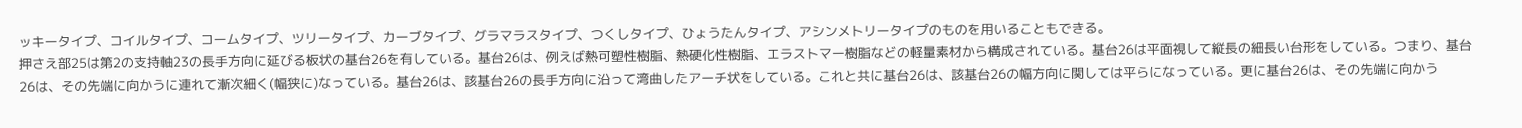ッキータイプ、コイルタイプ、コームタイプ、ツリータイプ、カーブタイプ、グラマラスタイプ、つくしタイプ、ひょうたんタイプ、アシンメトリータイプのものを用いることもできる。
押さえ部25は第2の支持軸23の長手方向に延びる板状の基台26を有している。基台26は、例えば熱可塑性樹脂、熱硬化性樹脂、エラストマー樹脂などの軽量素材から構成されている。基台26は平面視して縦長の細長い台形をしている。つまり、基台26は、その先端に向かうに連れて漸次細く(幅狭に)なっている。基台26は、該基台26の長手方向に沿って湾曲したアーチ状をしている。これと共に基台26は、該基台26の幅方向に関しては平らになっている。更に基台26は、その先端に向かう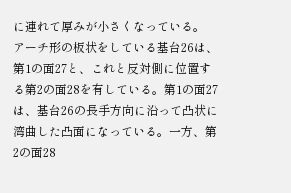に連れて厚みが小さくなっている。
アーチ形の板状をしている基台26は、第1の面27と、これと反対側に位置する第2の面28を有している。第1の面27は、基台26の長手方向に沿って凸状に湾曲した凸面になっている。一方、第2の面28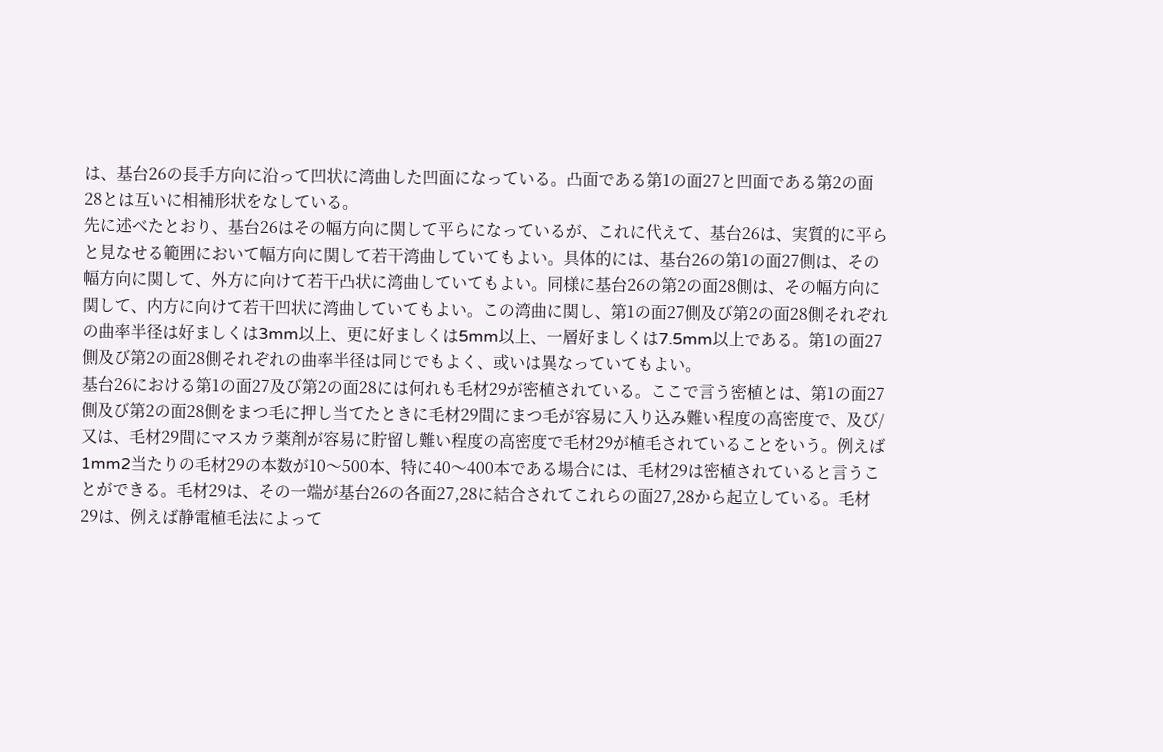は、基台26の長手方向に沿って凹状に湾曲した凹面になっている。凸面である第1の面27と凹面である第2の面28とは互いに相補形状をなしている。
先に述べたとおり、基台26はその幅方向に関して平らになっているが、これに代えて、基台26は、実質的に平らと見なせる範囲において幅方向に関して若干湾曲していてもよい。具体的には、基台26の第1の面27側は、その幅方向に関して、外方に向けて若干凸状に湾曲していてもよい。同様に基台26の第2の面28側は、その幅方向に関して、内方に向けて若干凹状に湾曲していてもよい。この湾曲に関し、第1の面27側及び第2の面28側それぞれの曲率半径は好ましくは3mm以上、更に好ましくは5mm以上、一層好ましくは7.5mm以上である。第1の面27側及び第2の面28側それぞれの曲率半径は同じでもよく、或いは異なっていてもよい。
基台26における第1の面27及び第2の面28には何れも毛材29が密植されている。ここで言う密植とは、第1の面27側及び第2の面28側をまつ毛に押し当てたときに毛材29間にまつ毛が容易に入り込み難い程度の高密度で、及び/又は、毛材29間にマスカラ薬剤が容易に貯留し難い程度の高密度で毛材29が植毛されていることをいう。例えば1mm2当たりの毛材29の本数が10〜500本、特に40〜400本である場合には、毛材29は密植されていると言うことができる。毛材29は、その一端が基台26の各面27,28に結合されてこれらの面27,28から起立している。毛材29は、例えば静電植毛法によって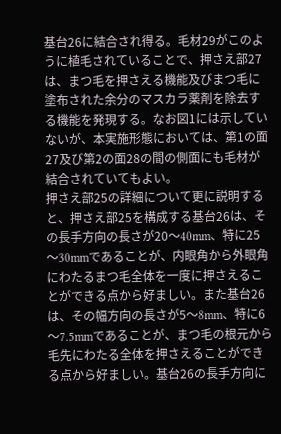基台26に結合され得る。毛材29がこのように植毛されていることで、押さえ部27は、まつ毛を押さえる機能及びまつ毛に塗布された余分のマスカラ薬剤を除去する機能を発現する。なお図1には示していないが、本実施形態においては、第1の面27及び第2の面28の間の側面にも毛材が結合されていてもよい。
押さえ部25の詳細について更に説明すると、押さえ部25を構成する基台26は、その長手方向の長さが20〜40mm、特に25〜30mmであることが、内眼角から外眼角にわたるまつ毛全体を一度に押さえることができる点から好ましい。また基台26は、その幅方向の長さが5〜8mm、特に6〜7.5mmであることが、まつ毛の根元から毛先にわたる全体を押さえることができる点から好ましい。基台26の長手方向に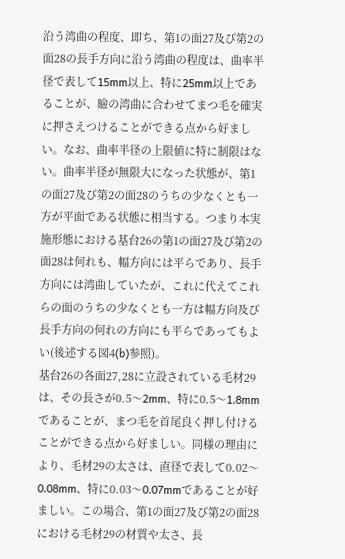沿う湾曲の程度、即ち、第1の面27及び第2の面28の長手方向に沿う湾曲の程度は、曲率半径で表して15mm以上、特に25mm以上であることが、瞼の湾曲に合わせてまつ毛を確実に押さえつけることができる点から好ましい。なお、曲率半径の上限値に特に制限はない。曲率半径が無限大になった状態が、第1の面27及び第2の面28のうちの少なくとも一方が平面である状態に相当する。つまり本実施形態における基台26の第1の面27及び第2の面28は何れも、幅方向には平らであり、長手方向には湾曲していたが、これに代えてこれらの面のうちの少なくとも一方は幅方向及び長手方向の何れの方向にも平らであってもよい(後述する図4(b)参照)。
基台26の各面27,28に立設されている毛材29は、その長さが0.5〜2mm、特に0.5〜1.8mmであることが、まつ毛を首尾良く押し付けることができる点から好ましい。同様の理由により、毛材29の太さは、直径で表して0.02〜0.08mm、特に0.03〜0.07mmであることが好ましい。この場合、第1の面27及び第2の面28における毛材29の材質や太さ、長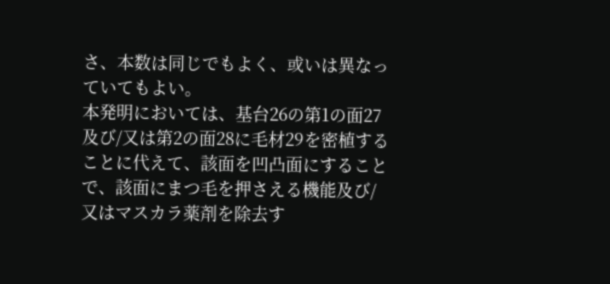さ、本数は同じでもよく、或いは異なっていてもよい。
本発明においては、基台26の第1の面27及び/又は第2の面28に毛材29を密植することに代えて、該面を凹凸面にすることで、該面にまつ毛を押さえる機能及び/又はマスカラ薬剤を除去す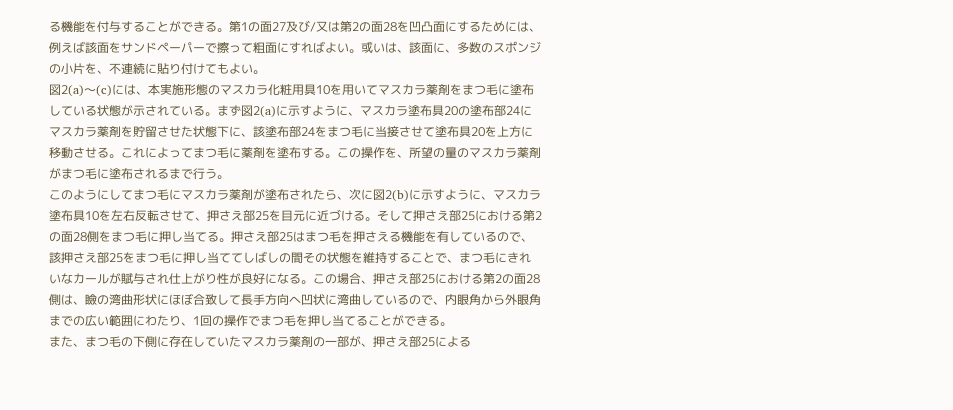る機能を付与することができる。第1の面27及び/又は第2の面28を凹凸面にするためには、例えば該面をサンドペーパーで擦って粗面にすればよい。或いは、該面に、多数のスポンジの小片を、不連続に貼り付けてもよい。
図2(a)〜(c)には、本実施形態のマスカラ化粧用具10を用いてマスカラ薬剤をまつ毛に塗布している状態が示されている。まず図2(a)に示すように、マスカラ塗布具20の塗布部24にマスカラ薬剤を貯留させた状態下に、該塗布部24をまつ毛に当接させて塗布具20を上方に移動させる。これによってまつ毛に薬剤を塗布する。この操作を、所望の量のマスカラ薬剤がまつ毛に塗布されるまで行う。
このようにしてまつ毛にマスカラ薬剤が塗布されたら、次に図2(b)に示すように、マスカラ塗布具10を左右反転させて、押さえ部25を目元に近づける。そして押さえ部25における第2の面28側をまつ毛に押し当てる。押さえ部25はまつ毛を押さえる機能を有しているので、該押さえ部25をまつ毛に押し当ててしばしの間その状態を維持することで、まつ毛にきれいなカールが賦与され仕上がり性が良好になる。この場合、押さえ部25における第2の面28側は、瞼の湾曲形状にほぼ合致して長手方向へ凹状に湾曲しているので、内眼角から外眼角までの広い範囲にわたり、1回の操作でまつ毛を押し当てることができる。
また、まつ毛の下側に存在していたマスカラ薬剤の一部が、押さえ部25による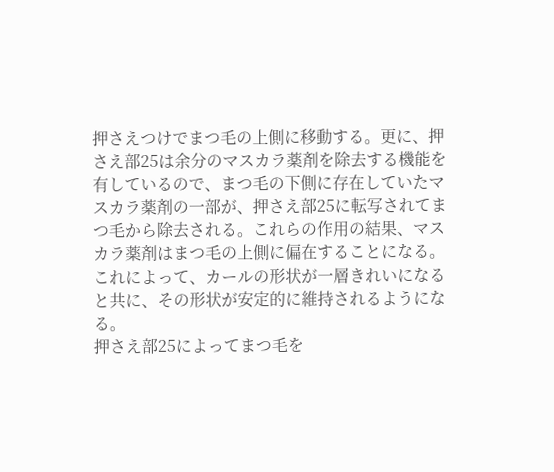押さえつけでまつ毛の上側に移動する。更に、押さえ部25は余分のマスカラ薬剤を除去する機能を有しているので、まつ毛の下側に存在していたマスカラ薬剤の一部が、押さえ部25に転写されてまつ毛から除去される。これらの作用の結果、マスカラ薬剤はまつ毛の上側に偏在することになる。これによって、カールの形状が一層きれいになると共に、その形状が安定的に維持されるようになる。
押さえ部25によってまつ毛を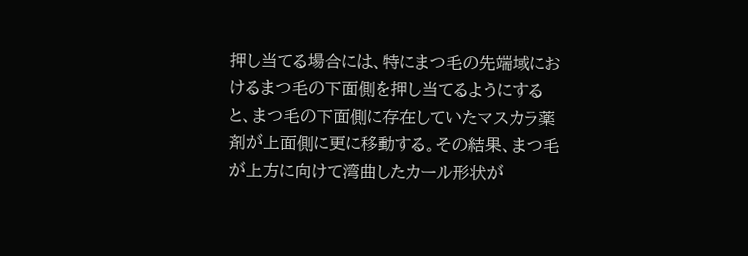押し当てる場合には、特にまつ毛の先端域におけるまつ毛の下面側を押し当てるようにすると、まつ毛の下面側に存在していたマスカラ薬剤が上面側に更に移動する。その結果、まつ毛が上方に向けて湾曲したカール形状が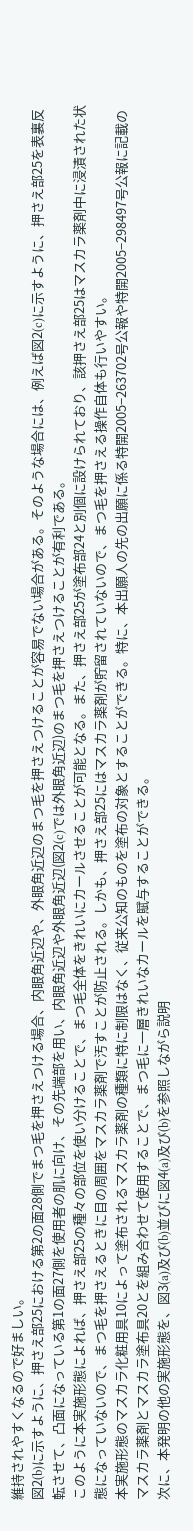維持されやすくなるので好ましい。
図2(b)に示すように、押さえ部25における第2の面28側でまつ毛を押さえつける場合、内眼角近辺や、外眼角近辺のまつ毛を押さえつけることが容易でない場合がある。そのような場合には、例えば図2(c)に示すように、押さえ部25を表裏反転させて、凸面になっている第1の面27側を使用者の肌に向け、その先端部を用い、内眼角近辺や外眼角近辺(図2(c)では外眼角近辺)のまつ毛を押さえつけることが有利である。
このように本実施形態によれば、押さえ部25の種々の部位を使い分けることで、まつ毛全体をきれいにカールさせることが可能となる。また、押さえ部25が塗布部24と別個に設けられており、該押さえ部25はマスカラ薬剤中に浸漬された状態になっていないので、まつ毛を押さえるときに目の周囲をマスカラ薬剤で汚すことが防止される。しかも、押さえ部25にはマスカラ薬剤が貯留されていないので、まつ毛を押さえる操作自体も行いやすい。
本実施形態のマスカラ化粧用具10によって塗布されるマスカラ薬剤の種類に特に制限はなく、従来公知のものを塗布の対象とすることができる。特に、本出願人の先の出願に係る特開2005−263702号公報や特開2005−298497号公報に記載のマスカラ薬剤とマスカラ塗布具20とを組み合わせて使用することで、まつ毛に一層きれいなカールを賦与することができる。
次に、本発明の他の実施形態を、図3(a)及び(b)並びに図4(a)及び(b)を参照しながら説明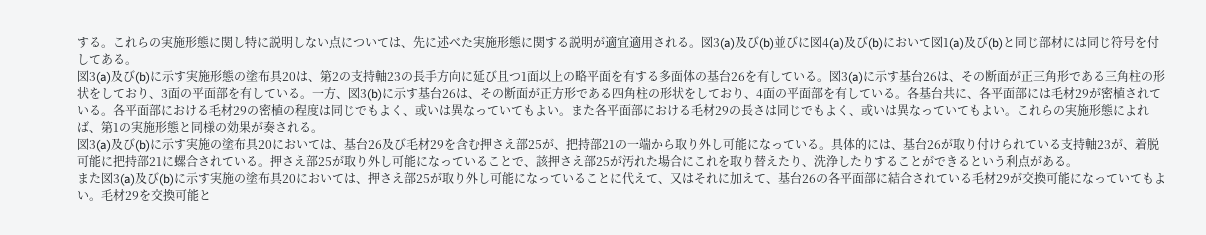する。これらの実施形態に関し特に説明しない点については、先に述べた実施形態に関する説明が適宜適用される。図3(a)及び(b)並びに図4(a)及び(b)において図1(a)及び(b)と同じ部材には同じ符号を付してある。
図3(a)及び(b)に示す実施形態の塗布具20は、第2の支持軸23の長手方向に延び且つ1面以上の略平面を有する多面体の基台26を有している。図3(a)に示す基台26は、その断面が正三角形である三角柱の形状をしており、3面の平面部を有している。一方、図3(b)に示す基台26は、その断面が正方形である四角柱の形状をしており、4面の平面部を有している。各基台共に、各平面部には毛材29が密植されている。各平面部における毛材29の密植の程度は同じでもよく、或いは異なっていてもよい。また各平面部における毛材29の長さは同じでもよく、或いは異なっていてもよい。これらの実施形態によれば、第1の実施形態と同様の効果が奏される。
図3(a)及び(b)に示す実施の塗布具20においては、基台26及び毛材29を含む押さえ部25が、把持部21の一端から取り外し可能になっている。具体的には、基台26が取り付けられている支持軸23が、着脱可能に把持部21に螺合されている。押さえ部25が取り外し可能になっていることで、該押さえ部25が汚れた場合にこれを取り替えたり、洗浄したりすることができるという利点がある。
また図3(a)及び(b)に示す実施の塗布具20においては、押さえ部25が取り外し可能になっていることに代えて、又はそれに加えて、基台26の各平面部に結合されている毛材29が交換可能になっていてもよい。毛材29を交換可能と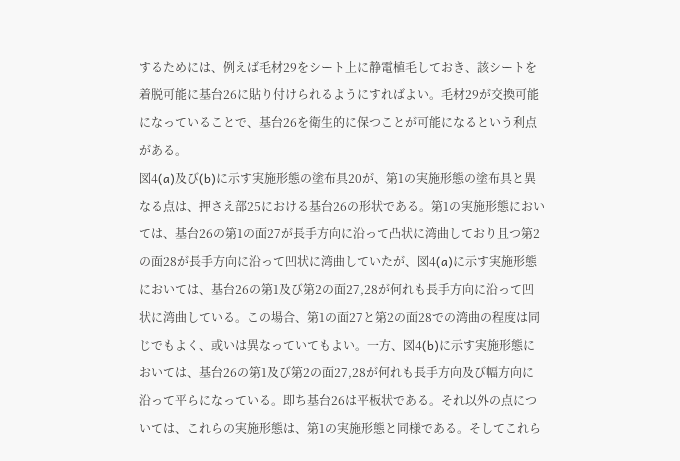するためには、例えば毛材29をシート上に静電植毛しておき、該シートを着脱可能に基台26に貼り付けられるようにすればよい。毛材29が交換可能になっていることで、基台26を衛生的に保つことが可能になるという利点がある。
図4(a)及び(b)に示す実施形態の塗布具20が、第1の実施形態の塗布具と異なる点は、押さえ部25における基台26の形状である。第1の実施形態においては、基台26の第1の面27が長手方向に沿って凸状に湾曲しており且つ第2の面28が長手方向に沿って凹状に湾曲していたが、図4(a)に示す実施形態においては、基台26の第1及び第2の面27,28が何れも長手方向に沿って凹状に湾曲している。この場合、第1の面27と第2の面28での湾曲の程度は同じでもよく、或いは異なっていてもよい。一方、図4(b)に示す実施形態においては、基台26の第1及び第2の面27,28が何れも長手方向及び幅方向に沿って平らになっている。即ち基台26は平板状である。それ以外の点については、これらの実施形態は、第1の実施形態と同様である。そしてこれら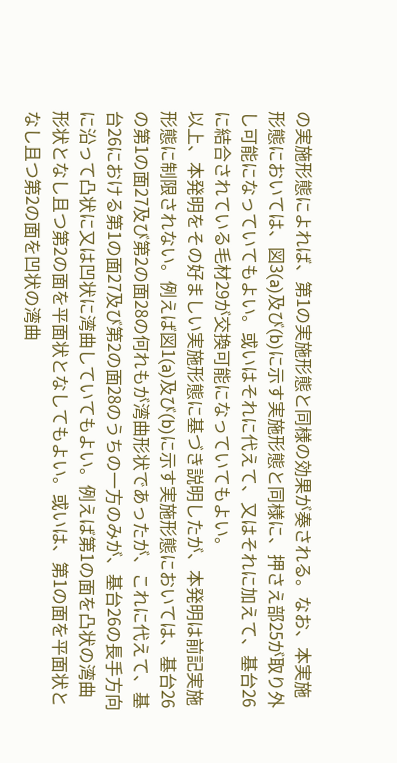の実施形態によれば、第1の実施形態と同様の効果が奏される。なお、本実施形態においては、図3(a)及び(b)に示す実施形態と同様に、押さえ部25が取り外し可能になっていてもよい。或いはそれに代えて、又はそれに加えて、基台26に結合されている毛材29が交換可能になっていてもよい。
以上、本発明をその好ましい実施形態に基づき説明したが、本発明は前記実施形態に制限されない。例えば図1(a)及び(b)に示す実施形態においては、基台26の第1の面27及び第2の面28の何れもが湾曲形状であったが、これに代えて、基台26における第1の面27及び第2の面28のうちの一方のみが、基台26の長手方向に沿って凸状に又は凹状に湾曲していてもよい。例えば第1の面を凸状の湾曲形状となし且つ第2の面を平面状となしてもよい。或いは、第1の面を平面状となし且つ第2の面を凹状の湾曲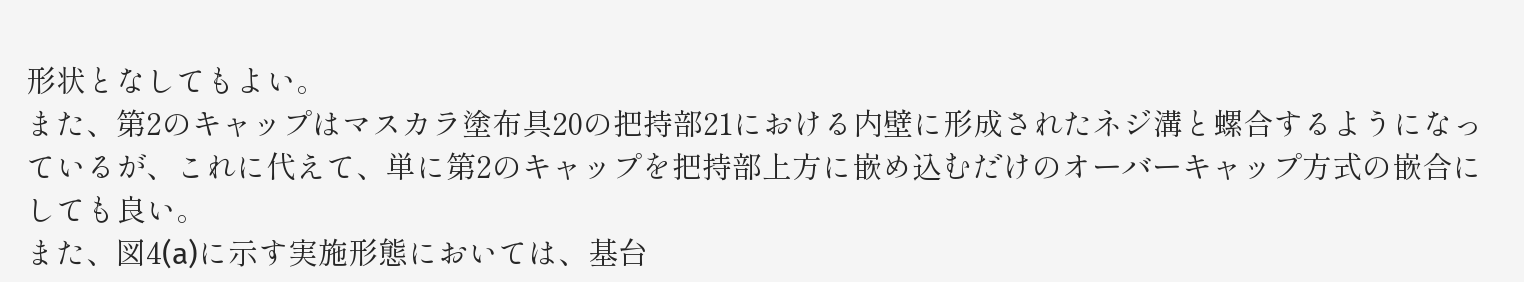形状となしてもよい。
また、第2のキャップはマスカラ塗布具20の把持部21における内壁に形成されたネジ溝と螺合するようになっているが、これに代えて、単に第2のキャップを把持部上方に嵌め込むだけのオーバーキャップ方式の嵌合にしても良い。
また、図4(a)に示す実施形態においては、基台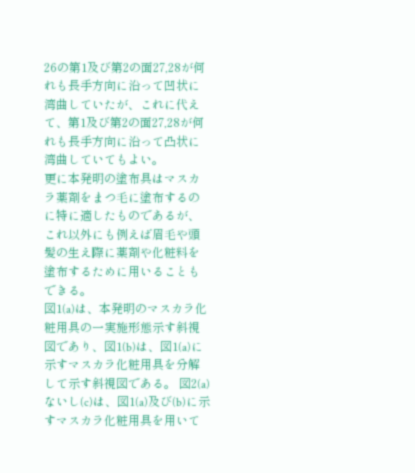26の第1及び第2の面27,28が何れも長手方向に沿って凹状に湾曲していたが、これに代えて、第1及び第2の面27,28が何れも長手方向に沿って凸状に湾曲していてもよい。
更に本発明の塗布具はマスカラ薬剤をまつ毛に塗布するのに特に適したものであるが、これ以外にも例えば眉毛や頭髪の生え際に薬剤や化粧料を塗布するために用いることもできる。
図1(a)は、本発明のマスカラ化粧用具の一実施形態示す斜視図であり、図1(b)は、図1(a)に示すマスカラ化粧用具を分解して示す斜視図である。 図2(a)ないし(c)は、図1(a)及び(b)に示すマスカラ化粧用具を用いて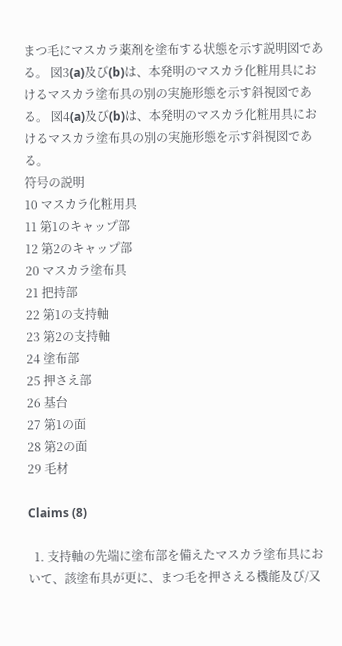まつ毛にマスカラ薬剤を塗布する状態を示す説明図である。 図3(a)及び(b)は、本発明のマスカラ化粧用具におけるマスカラ塗布具の別の実施形態を示す斜視図である。 図4(a)及び(b)は、本発明のマスカラ化粧用具におけるマスカラ塗布具の別の実施形態を示す斜視図である。
符号の説明
10 マスカラ化粧用具
11 第1のキャップ部
12 第2のキャップ部
20 マスカラ塗布具
21 把持部
22 第1の支持軸
23 第2の支持軸
24 塗布部
25 押さえ部
26 基台
27 第1の面
28 第2の面
29 毛材

Claims (8)

  1. 支持軸の先端に塗布部を備えたマスカラ塗布具において、該塗布具が更に、まつ毛を押さえる機能及び/又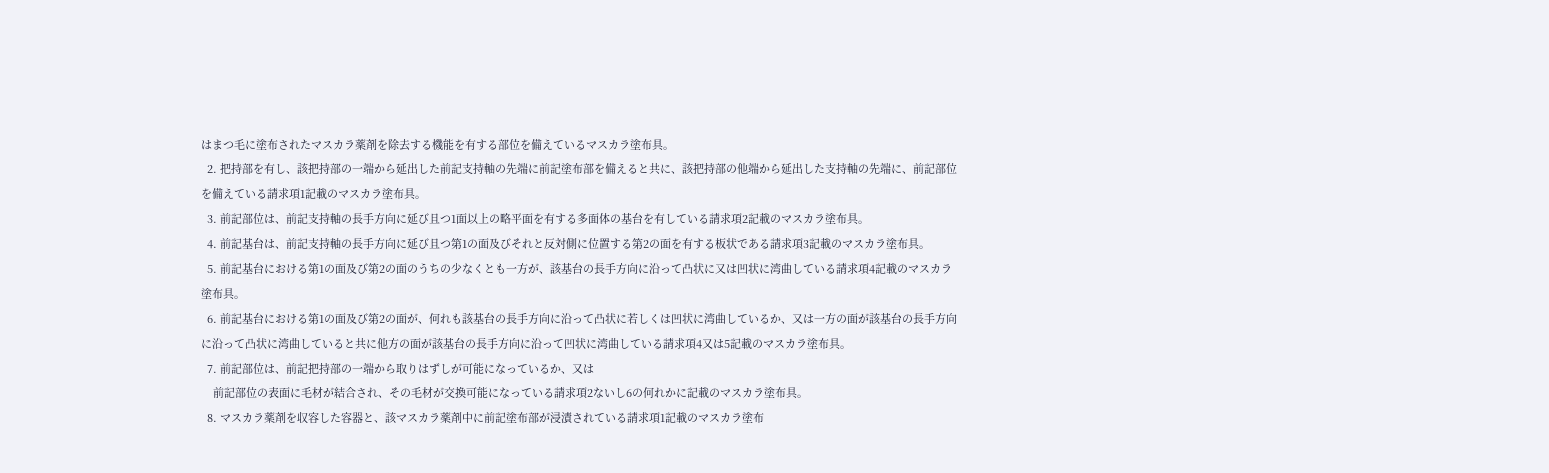はまつ毛に塗布されたマスカラ薬剤を除去する機能を有する部位を備えているマスカラ塗布具。
  2. 把持部を有し、該把持部の一端から延出した前記支持軸の先端に前記塗布部を備えると共に、該把持部の他端から延出した支持軸の先端に、前記部位を備えている請求項1記載のマスカラ塗布具。
  3. 前記部位は、前記支持軸の長手方向に延び且つ1面以上の略平面を有する多面体の基台を有している請求項2記載のマスカラ塗布具。
  4. 前記基台は、前記支持軸の長手方向に延び且つ第1の面及びそれと反対側に位置する第2の面を有する板状である請求項3記載のマスカラ塗布具。
  5. 前記基台における第1の面及び第2の面のうちの少なくとも一方が、該基台の長手方向に沿って凸状に又は凹状に湾曲している請求項4記載のマスカラ塗布具。
  6. 前記基台における第1の面及び第2の面が、何れも該基台の長手方向に沿って凸状に若しくは凹状に湾曲しているか、又は一方の面が該基台の長手方向に沿って凸状に湾曲していると共に他方の面が該基台の長手方向に沿って凹状に湾曲している請求項4又は5記載のマスカラ塗布具。
  7. 前記部位は、前記把持部の一端から取りはずしが可能になっているか、又は
    前記部位の表面に毛材が結合され、その毛材が交換可能になっている請求項2ないし6の何れかに記載のマスカラ塗布具。
  8. マスカラ薬剤を収容した容器と、該マスカラ薬剤中に前記塗布部が浸漬されている請求項1記載のマスカラ塗布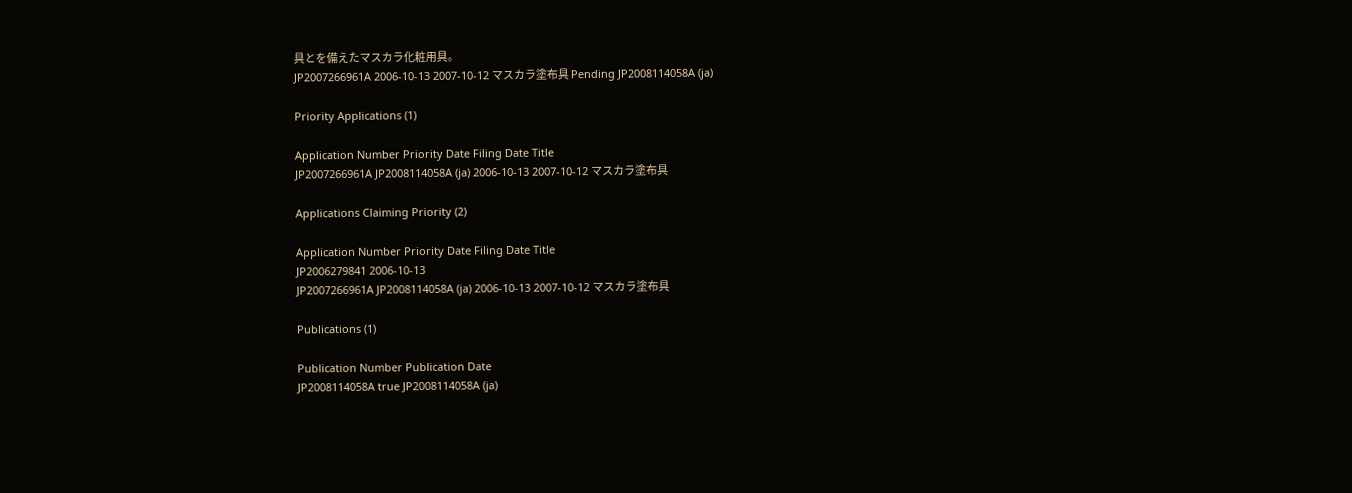具とを備えたマスカラ化粧用具。
JP2007266961A 2006-10-13 2007-10-12 マスカラ塗布具 Pending JP2008114058A (ja)

Priority Applications (1)

Application Number Priority Date Filing Date Title
JP2007266961A JP2008114058A (ja) 2006-10-13 2007-10-12 マスカラ塗布具

Applications Claiming Priority (2)

Application Number Priority Date Filing Date Title
JP2006279841 2006-10-13
JP2007266961A JP2008114058A (ja) 2006-10-13 2007-10-12 マスカラ塗布具

Publications (1)

Publication Number Publication Date
JP2008114058A true JP2008114058A (ja)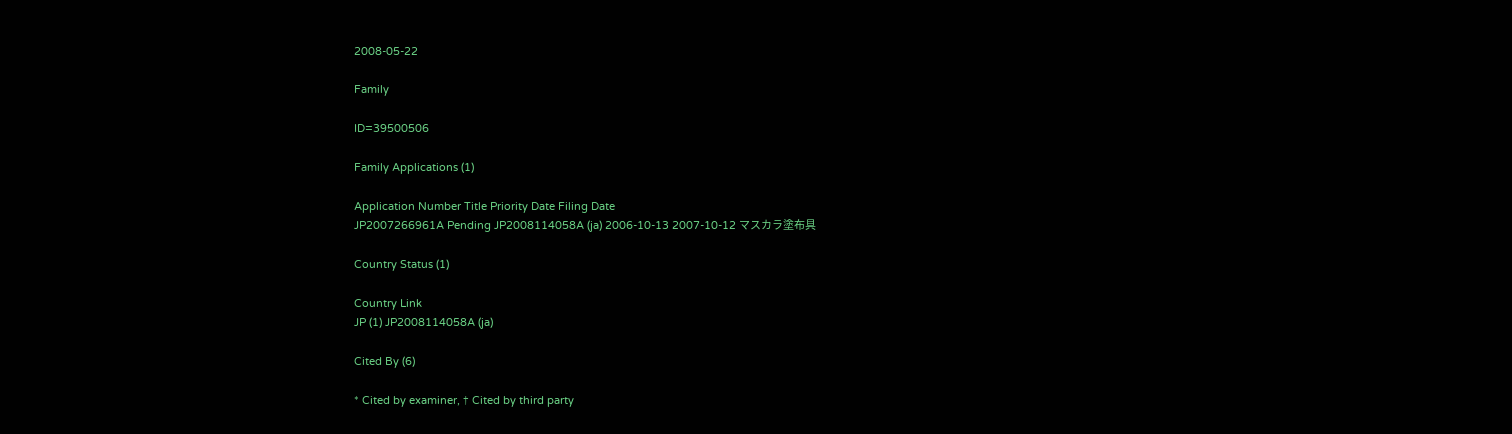2008-05-22

Family

ID=39500506

Family Applications (1)

Application Number Title Priority Date Filing Date
JP2007266961A Pending JP2008114058A (ja) 2006-10-13 2007-10-12 マスカラ塗布具

Country Status (1)

Country Link
JP (1) JP2008114058A (ja)

Cited By (6)

* Cited by examiner, † Cited by third party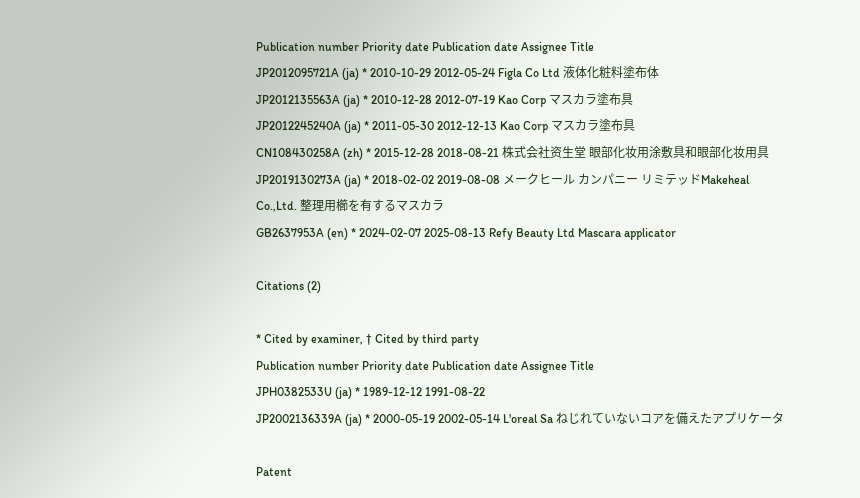Publication number Priority date Publication date Assignee Title
JP2012095721A (ja) * 2010-10-29 2012-05-24 Figla Co Ltd 液体化粧料塗布体
JP2012135563A (ja) * 2010-12-28 2012-07-19 Kao Corp マスカラ塗布具
JP2012245240A (ja) * 2011-05-30 2012-12-13 Kao Corp マスカラ塗布具
CN108430258A (zh) * 2015-12-28 2018-08-21 株式会社资生堂 眼部化妆用涂敷具和眼部化妆用具
JP2019130273A (ja) * 2018-02-02 2019-08-08 メークヒール カンパニー リミテッドMakeheal Co.,Ltd. 整理用櫛を有するマスカラ
GB2637953A (en) * 2024-02-07 2025-08-13 Refy Beauty Ltd Mascara applicator

Citations (2)

* Cited by examiner, † Cited by third party
Publication number Priority date Publication date Assignee Title
JPH0382533U (ja) * 1989-12-12 1991-08-22
JP2002136339A (ja) * 2000-05-19 2002-05-14 L'oreal Sa ねじれていないコアを備えたアプリケータ

Patent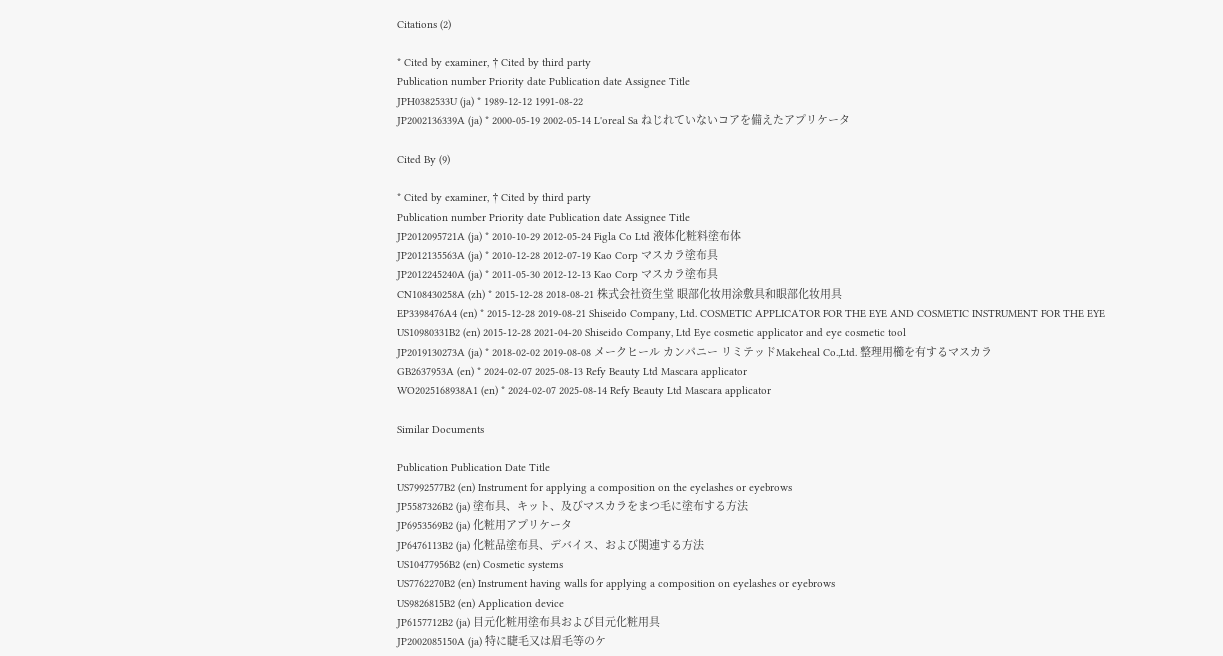Citations (2)

* Cited by examiner, † Cited by third party
Publication number Priority date Publication date Assignee Title
JPH0382533U (ja) * 1989-12-12 1991-08-22
JP2002136339A (ja) * 2000-05-19 2002-05-14 L'oreal Sa ねじれていないコアを備えたアプリケータ

Cited By (9)

* Cited by examiner, † Cited by third party
Publication number Priority date Publication date Assignee Title
JP2012095721A (ja) * 2010-10-29 2012-05-24 Figla Co Ltd 液体化粧料塗布体
JP2012135563A (ja) * 2010-12-28 2012-07-19 Kao Corp マスカラ塗布具
JP2012245240A (ja) * 2011-05-30 2012-12-13 Kao Corp マスカラ塗布具
CN108430258A (zh) * 2015-12-28 2018-08-21 株式会社资生堂 眼部化妆用涂敷具和眼部化妆用具
EP3398476A4 (en) * 2015-12-28 2019-08-21 Shiseido Company, Ltd. COSMETIC APPLICATOR FOR THE EYE AND COSMETIC INSTRUMENT FOR THE EYE
US10980331B2 (en) 2015-12-28 2021-04-20 Shiseido Company, Ltd Eye cosmetic applicator and eye cosmetic tool
JP2019130273A (ja) * 2018-02-02 2019-08-08 メークヒール カンパニー リミテッドMakeheal Co.,Ltd. 整理用櫛を有するマスカラ
GB2637953A (en) * 2024-02-07 2025-08-13 Refy Beauty Ltd Mascara applicator
WO2025168938A1 (en) * 2024-02-07 2025-08-14 Refy Beauty Ltd Mascara applicator

Similar Documents

Publication Publication Date Title
US7992577B2 (en) Instrument for applying a composition on the eyelashes or eyebrows
JP5587326B2 (ja) 塗布具、キット、及びマスカラをまつ毛に塗布する方法
JP6953569B2 (ja) 化粧用アプリケータ
JP6476113B2 (ja) 化粧品塗布具、デバイス、および関連する方法
US10477956B2 (en) Cosmetic systems
US7762270B2 (en) Instrument having walls for applying a composition on eyelashes or eyebrows
US9826815B2 (en) Application device
JP6157712B2 (ja) 目元化粧用塗布具および目元化粧用具
JP2002085150A (ja) 特に睫毛又は眉毛等のケ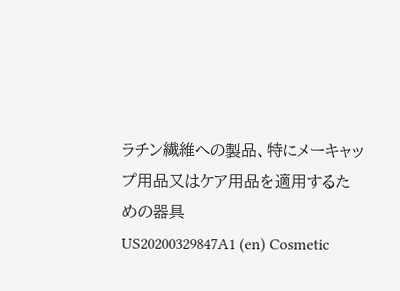ラチン繊維への製品、特にメーキャップ用品又はケア用品を適用するための器具
US20200329847A1 (en) Cosmetic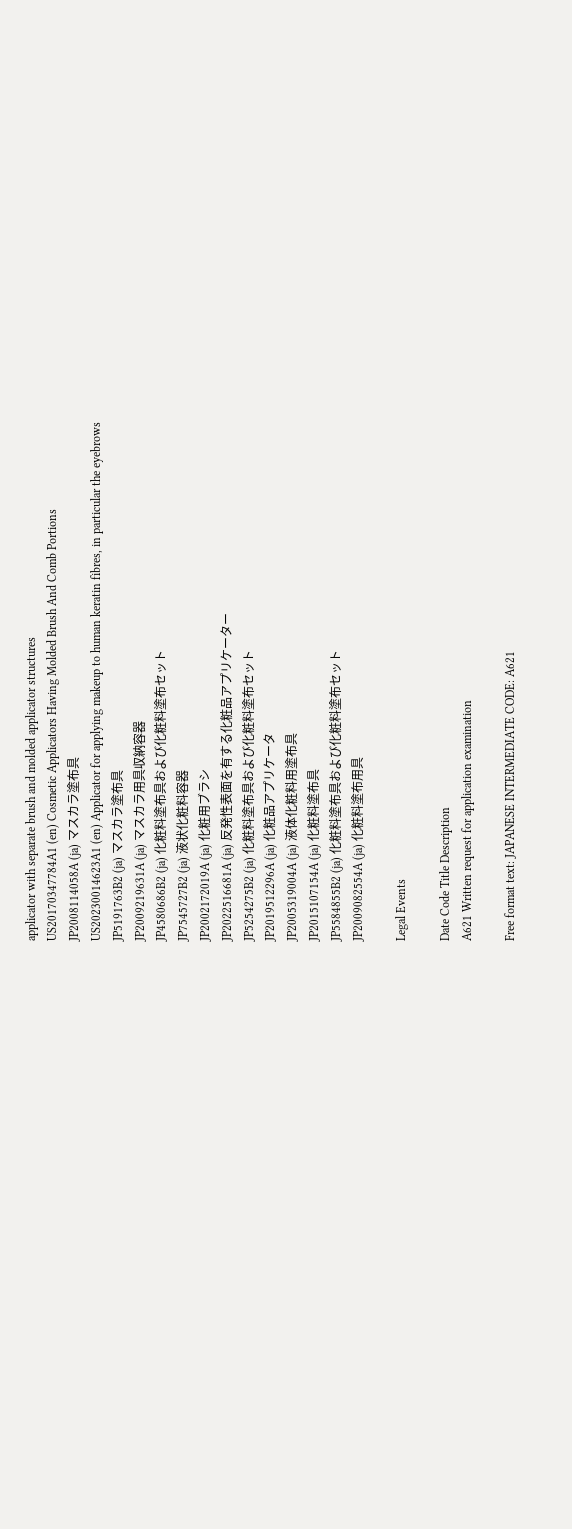applicator with separate brush and molded applicator structures
US20170347784A1 (en) Cosmetic Applicators Having Molded Brush And Comb Portions
JP2008114058A (ja) マスカラ塗布具
US20230014623A1 (en) Applicator for applying makeup to human keratin fibres, in particular the eyebrows
JP5191763B2 (ja) マスカラ塗布具
JP2009219631A (ja) マスカラ用具収納容器
JP4580686B2 (ja) 化粧料塗布具および化粧料塗布セット
JP7545727B2 (ja) 液状化粧料容器
JP2002172019A (ja) 化粧用ブラシ
JP2022516681A (ja) 反発性表面を有する化粧品アプリケーター
JP5254275B2 (ja) 化粧料塗布具および化粧料塗布セット
JP2019512296A (ja) 化粧品アプリケータ
JP2005319004A (ja) 液体化粧料用塗布具
JP2015107154A (ja) 化粧料塗布具
JP5584855B2 (ja) 化粧料塗布具および化粧料塗布セット
JP2009082554A (ja) 化粧料塗布用具

Legal Events

Date Code Title Description
A621 Written request for application examination

Free format text: JAPANESE INTERMEDIATE CODE: A621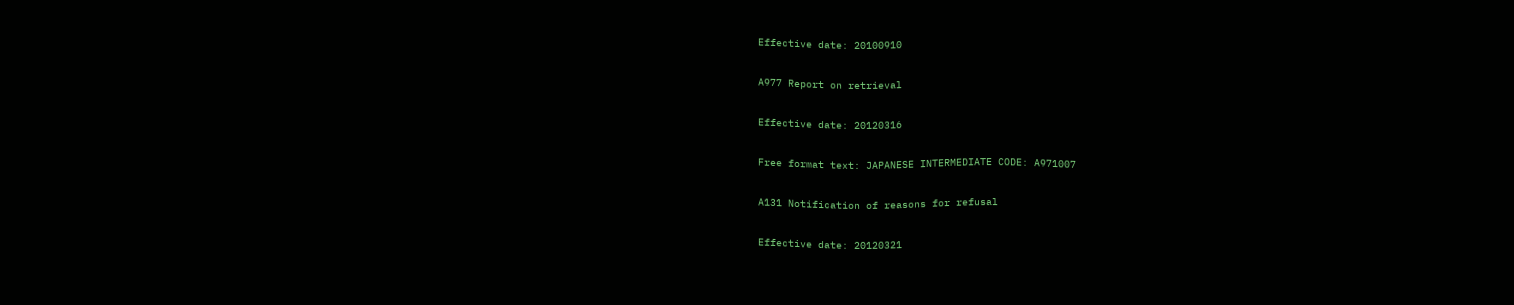Effective date: 20100910

A977 Report on retrieval

Effective date: 20120316

Free format text: JAPANESE INTERMEDIATE CODE: A971007

A131 Notification of reasons for refusal

Effective date: 20120321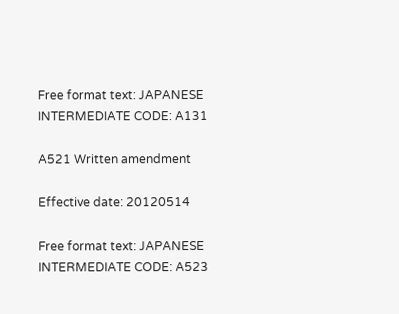Free format text: JAPANESE INTERMEDIATE CODE: A131

A521 Written amendment

Effective date: 20120514

Free format text: JAPANESE INTERMEDIATE CODE: A523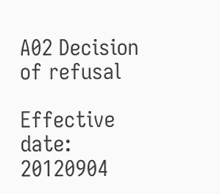A02 Decision of refusal

Effective date: 20120904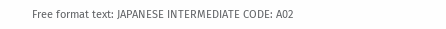Free format text: JAPANESE INTERMEDIATE CODE: A02